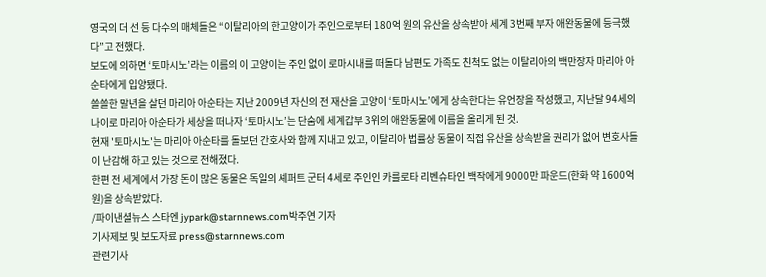영국의 더 선 등 다수의 매체들은 “이탈리아의 한고양이가 주인으로부터 180억 원의 유산을 상속받아 세계 3번째 부자 애완동물에 등극했다”고 전했다.
보도에 의하면 ‘토마시노’라는 이름의 이 고양이는 주인 없이 로마시내를 떠돌다 남편도 가족도 친척도 없는 이탈리아의 백만장자 마리아 아순타에게 입양됐다.
쓸쓸한 말년을 살던 마리아 아순타는 지난 2009년 자신의 전 재산을 고양이 ‘토마시노’에게 상속한다는 유언장을 작성했고, 지난달 94세의 나이로 마리아 아순타가 세상을 떠나자 ‘토마시노’는 단숨에 세계갑부 3위의 애완동물에 이름을 올리게 된 것.
현재 '토마시노'는 마리아 아순타를 돌보던 간호사와 함께 지내고 있고, 이탈리아 법률상 동물이 직접 유산을 상속받을 권리가 없어 변호사들이 난감해 하고 있는 것으로 전해졌다.
한편 전 세계에서 가장 돈이 많은 동물은 독일의 셰퍼트 군터 4세로 주인인 카를로타 리벤슈타인 백작에게 9000만 파운드(한화 약 1600억원)을 상속받았다.
/파이낸셜뉴스 스타엔 jypark@starnnews.com박주연 기자
기사제보 및 보도자료 press@starnnews.com
관련기사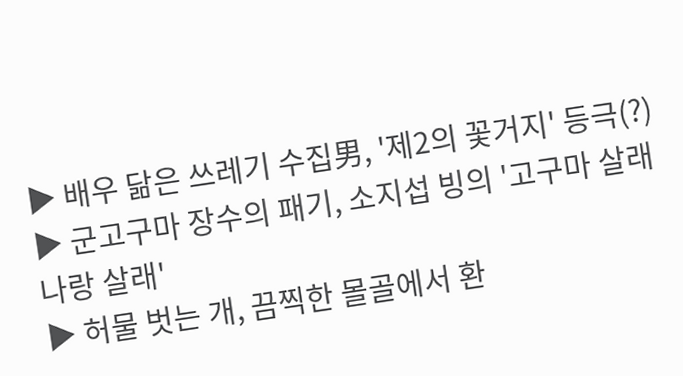▶ 배우 닮은 쓰레기 수집男, '제2의 꽃거지' 등극(?)
▶ 군고구마 장수의 패기, 소지섭 빙의 '고구마 살래 나랑 살래'
▶ 허물 벗는 개, 끔찍한 몰골에서 환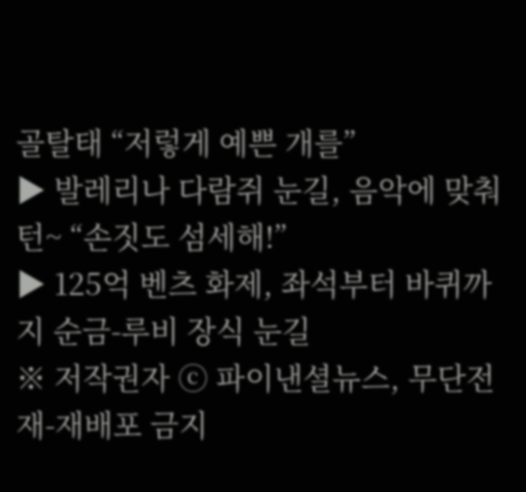골탈태 “저렇게 예쁜 개를”
▶ 발레리나 다람쥐 눈길, 음악에 맞춰 턴~ “손짓도 섬세해!”
▶ 125억 벤츠 화제, 좌석부터 바퀴까지 순금-루비 장식 눈길
※ 저작권자 ⓒ 파이낸셜뉴스, 무단전재-재배포 금지